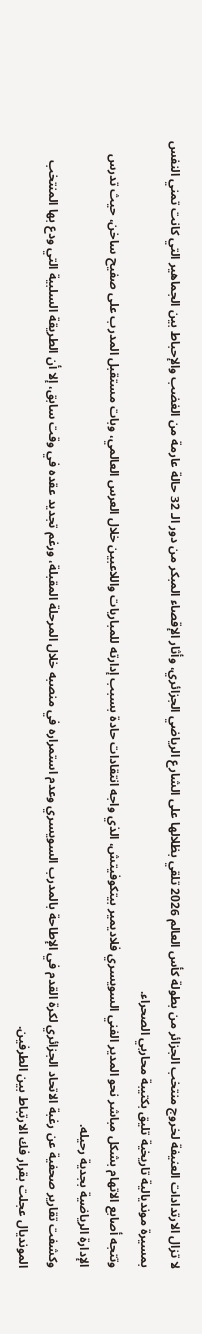لا تزال الارتدادات العنيفة لخروج منتخب الجزائر من بطولة كأس العالم 2026 تلقي بظلالها على الشارع الرياضي الجزائري، وأثار الإقصاء المبكر من دور الـ 32 حالة عارمة من الغضب والإحباط بين الجماهير التي كانت تمني النفس بمسيرة مونديالية تاريخية تليق بكتيبة محاربي الصحراء.
وتتجه أصابع الاتهام بشكل مباشر نحو المدير الفني السويسري فلاديمير بيتكوفيتش، الذي واجه انتقادات حادة بسبب إدارته للمباريات واللاعبين خلال العرس العالمي، وبات مستقبل المدرب على صفيح ساخن، حيث تدرس الإدارة الرياضية بجدية رحيله.
وكشفت تقارير صحفية عن رغبة الاتحاد الجزائري لكرة القدم في الإطاحة بالمدرب السويسري وعدم استمراره في منصبه خلال المرحلة المقبلة، ورغم تجديد عقده في وقت سابق، إلا أن الطريقة السلبية التي ودع بها المنتخب المونديال عجلت بقرار فك الارتباط بين الطرفين.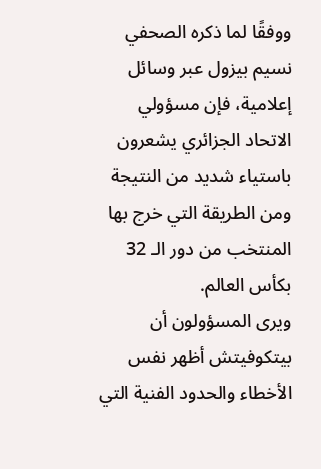ووفقًا لما ذكره الصحفي نسيم بيزول عبر وسائل إعلامية، فإن مسؤولي الاتحاد الجزائري يشعرون باستياء شديد من النتيجة ومن الطريقة التي خرج بها المنتخب من دور الـ 32 بكأس العالم.
ويرى المسؤولون أن بيتكوفيتش أظهر نفس الأخطاء والحدود الفنية التي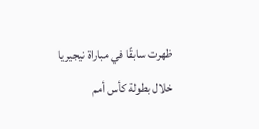ظهرت سابقًا في مباراة نيجيريا خلال بطولة كأس أمم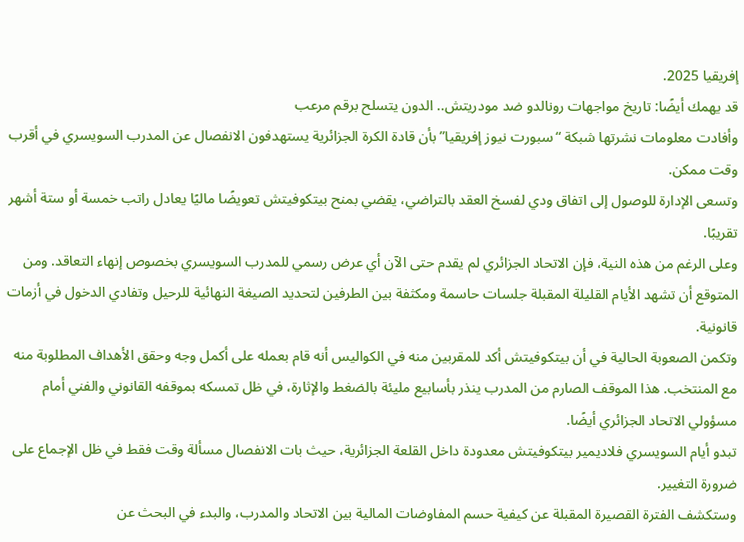إفريقيا 2025.
قد يهمك أيضًا: تاريخ مواجهات رونالدو ضد مودريتش.. الدون يتسلح برقم مرعب
وأفادت معلومات نشرتها شبكة “سبورت نيوز إفريقيا” بأن قادة الكرة الجزائرية يستهدفون الانفصال عن المدرب السويسري في أقرب وقت ممكن.
وتسعى الإدارة للوصول إلى اتفاق ودي لفسخ العقد بالتراضي، يقضي بمنح بيتكوفيتش تعويضًا ماليًا يعادل راتب خمسة أو ستة أشهر تقريبًا.
وعلى الرغم من هذه النية، فإن الاتحاد الجزائري لم يقدم حتى الآن أي عرض رسمي للمدرب السويسري بخصوص إنهاء التعاقد. ومن المتوقع أن تشهد الأيام القليلة المقبلة جلسات حاسمة ومكثفة بين الطرفين لتحديد الصيغة النهائية للرحيل وتفادي الدخول في أزمات قانونية.
وتكمن الصعوبة الحالية في أن بيتكوفيتش أكد للمقربين منه في الكواليس أنه قام بعمله على أكمل وجه وحقق الأهداف المطلوبة منه مع المنتخب. هذا الموقف الصارم من المدرب ينذر بأسابيع مليئة بالضغط والإثارة، في ظل تمسكه بموقفه القانوني والفني أمام مسؤولي الاتحاد الجزائري أيضًا.
تبدو أيام السويسري فلاديمير بيتكوفيتش معدودة داخل القلعة الجزائرية، حيث بات الانفصال مسألة وقت فقط في ظل الإجماع على ضرورة التغيير.
وستكشف الفترة القصيرة المقبلة عن كيفية حسم المفاوضات المالية بين الاتحاد والمدرب، والبدء في البحث عن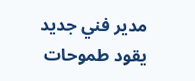مدير فني جديد يقود طموحات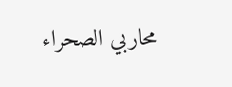محاربي الصحراء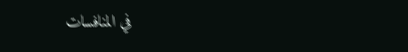في المنافسات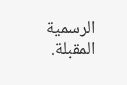الرسمية المقبلة.